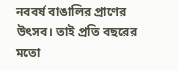নববর্ষ বাঙালির প্রাণের উৎসব। তাই প্রতি বছরের মতো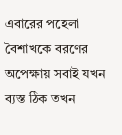এবারের পহেলা বৈশাখকে বরণের অপেক্ষায় সবাই যখন ব্যস্ত ঠিক তখন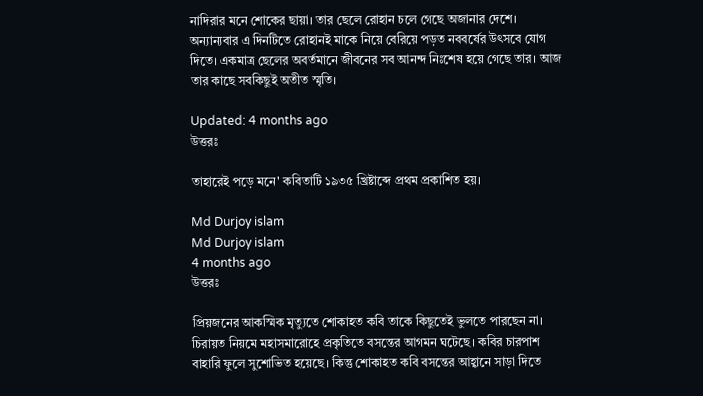নাদিরার মনে শোকের ছায়া। তার ছেলে রোহান চলে গেছে অজানার দেশে। অন্যান্যবার এ দিনটিতে রোহানই মাকে নিয়ে বেরিয়ে পড়ত নববর্ষের উৎসবে যোগ দিতে। একমাত্র ছেলের অবর্তমানে জীবনের সব আনন্দ নিঃশেষ হয়ে গেছে তার। আজ তার কাছে সবকিছুই অতীত স্মৃতি।

Updated: 4 months ago
উত্তরঃ

তাহারেই পড়ে মনে' কবিতাটি ১৯৩৫ খ্রিষ্টাব্দে প্রথম প্রকাশিত হয়।

Md Durjoy islam
Md Durjoy islam
4 months ago
উত্তরঃ

প্রিয়জনের আকস্মিক মৃত্যুতে শোকাহত কবি তাকে কিছুতেই ভুলতে পারছেন না।
চিরায়ত নিয়মে মহাসমারোহে প্রকৃতিতে বসন্তের আগমন ঘটেছে। কবির চারপাশ বাহারি ফুলে সুশোভিত হয়েছে। কিন্তু শোকাহত কবি বসন্তের আহ্বানে সাড়া দিতে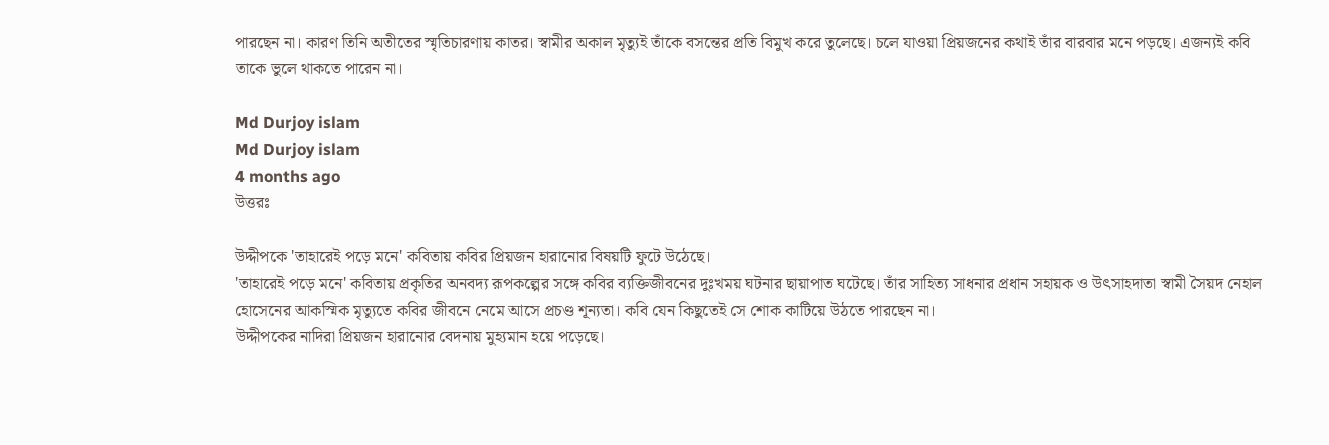পারছেন না। কারণ তিনি অতীতের স্মৃতিচারণায় কাতর। স্বামীর অকাল মৃত্যুই তাঁকে বসন্তের প্রতি বিমুখ করে তুলেছে। চলে যাওয়া প্রিয়জনের কথাই তাঁর বারবার মনে পড়ছে। এজন্যই কবি তাকে ভুলে থাকতে পারেন না।

Md Durjoy islam
Md Durjoy islam
4 months ago
উত্তরঃ

উদ্দীপকে 'তাহারেই পড়ে মনে' কবিতায় কবির প্রিয়জন হারানোর বিষয়টি ফুটে উঠেছে।
'তাহারেই পড়ে মনে' কবিতায় প্রকৃতির অনবদ্য রূপকল্পের সঙ্গে কবির ব্যক্তিজীবনের দুঃখময় ঘটনার ছায়াপাত ঘটেছে। তাঁর সাহিত্য সাধনার প্রধান সহায়ক ও উৎসাহদাতা স্বামী সৈয়দ নেহাল হোসেনের আকস্মিক মৃত্যুতে কবির জীবনে নেমে আসে প্রচণ্ড শূন্যতা। কবি যেন কিছুতেই সে শোক কাটিয়ে উঠতে পারছেন না।
উদ্দীপকের নাদিরা প্রিয়জন হারানোর বেদনায় মুহ্যমান হয়ে পড়েছে।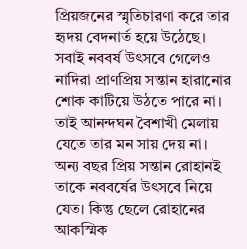প্রিয়জনের স্মৃতিচারণা করে তার হৃদয় বেদনার্ত হয়ে উঠেছে। সবাই নববর্ষ উৎসবে গেলেও নাদিরা প্রাণপ্রিয় সন্তান হারানোর শোক কাটিয়ে উঠতে পারে না। তাই আনন্দঘন বৈশাখী মেলায় যেতে তার মন সায় দেয় না। অন্য বছর প্রিয় সন্তান রোহানই তাকে নববর্ষের উৎসবে নিয়ে যেত। কিন্তু ছেলে রোহানের আকস্মিক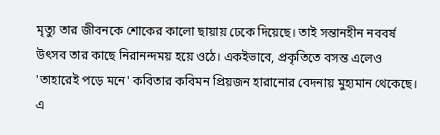মৃত্যু তার জীবনকে শোকের কালো ছায়ায় ঢেকে দিয়েছে। তাই সন্তানহীন নববর্ষ উৎসব তার কাছে নিরানন্দময় হয়ে ওঠে। একইভাবে, প্রকৃতিতে বসন্ত এলেও 'তাহারেই পড়ে মনে' কবিতার কবিমন প্রিয়জন হারানোর বেদনায় মুহ্যমান থেকেছে। এ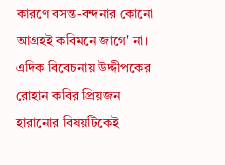কারণে বসন্ত-বন্দনার কোনো আগ্রহই কবিমনে জাগে' না। এদিক বিবেচনায় উদ্দীপকের রোহান কবির প্রিয়জন হারানোর বিষয়টিকেই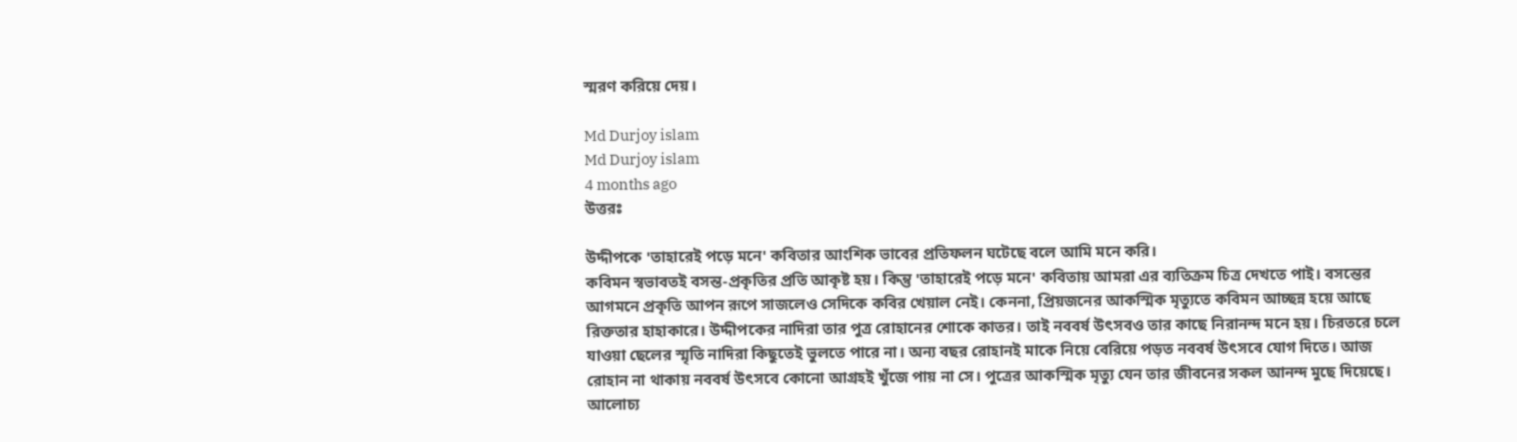স্মরণ করিয়ে দেয়।

Md Durjoy islam
Md Durjoy islam
4 months ago
উত্তরঃ

উদ্দীপকে 'তাহারেই পড়ে মনে' কবিতার আংশিক ভাবের প্রতিফলন ঘটেছে বলে আমি মনে করি।
কবিমন স্বভাবতই বসন্ত-প্রকৃতির প্রতি আকৃষ্ট হয়। কিন্তু 'তাহারেই পড়ে মনে' কবিতায় আমরা এর ব্যতিক্রম চিত্র দেখতে পাই। বসন্তের আগমনে প্রকৃতি আপন রূপে সাজলেও সেদিকে কবির খেয়াল নেই। কেননা, প্রিয়জনের আকস্মিক মৃত্যুতে কবিমন আচ্ছন্ন হয়ে আছে রিক্ততার হাহাকারে। উদ্দীপকের নাদিরা তার পুত্র রোহানের শোকে কাতর। তাই নববর্ষ উৎসবও তার কাছে নিরানন্দ মনে হয়। চিরতরে চলে যাওয়া ছেলের স্মৃতি নাদিরা কিছুতেই ভুলতে পারে না। অন্য বছর রোহানই মাকে নিয়ে বেরিয়ে পড়ত নববর্ষ উৎসবে যোগ দিতে। আজ রোহান না থাকায় নববর্ষ উৎসবে কোনো আগ্রহই খুঁজে পায় না সে। পুত্রের আকস্মিক মৃত্যু যেন তার জীবনের সকল আনন্দ মুছে দিয়েছে। আলোচ্য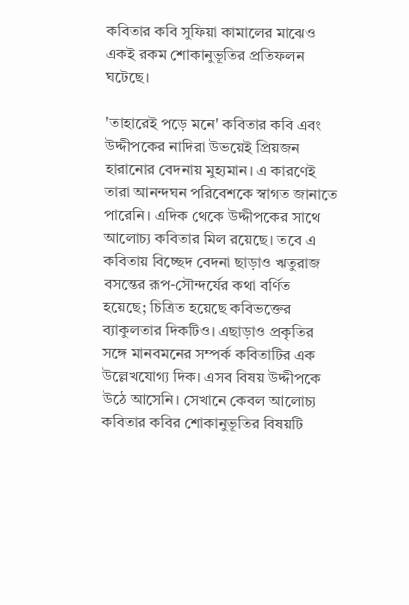কবিতার কবি সুফিয়া কামালের মাঝেও একই রকম শোকানুভূতির প্রতিফলন ঘটেছে।

'তাহারেই পড়ে মনে' কবিতার কবি এবং উদ্দীপকের নাদিরা উভয়েই প্রিয়জন হারানোর বেদনায় মুহ্যমান। এ কারণেই তারা আনন্দঘন পরিবেশকে স্বাগত জানাতে পারেনি। এদিক থেকে উদ্দীপকের সাথে আলোচ্য কবিতার মিল রয়েছে। তবে এ কবিতায় বিচ্ছেদ বেদনা ছাড়াও ঋতুরাজ বসন্তের রূপ-সৌন্দর্যের কথা বর্ণিত হয়েছে; চিত্রিত হয়েছে কবিভক্তের ব্যাকুলতার দিকটিও। এছাড়াও প্রকৃতির সঙ্গে মানবমনের সম্পর্ক কবিতাটির এক উল্লেখযোগ্য দিক। এসব বিষয় উদ্দীপকে উঠে আসেনি। সেখানে কেবল আলোচ্য কবিতার কবির শোকানুভূতির বিষয়টি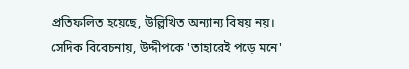প্রতিফলিত হয়েছে, উল্লিখিত অন্যান্য বিষয় নয়। সেদিক বিবেচনায়, উদ্দীপকে 'তাহারেই পড়ে মনে'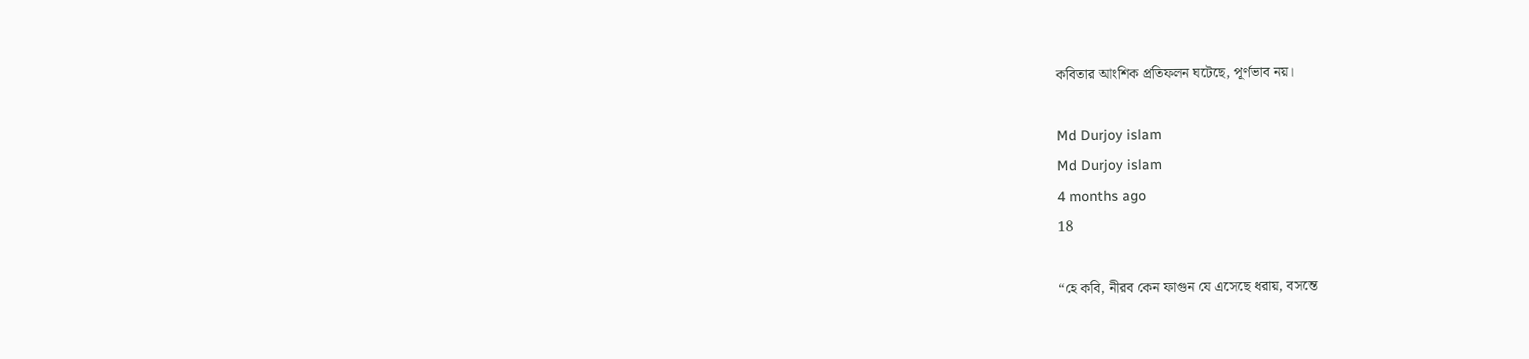কবিতার আংশিক প্রতিফলন ঘটেছে, পূর্ণভাব নয়।

Md Durjoy islam
Md Durjoy islam
4 months ago
18

“হে কবি, নীরব কেন ফাগুন যে এসেছে ধরায়, বসন্তে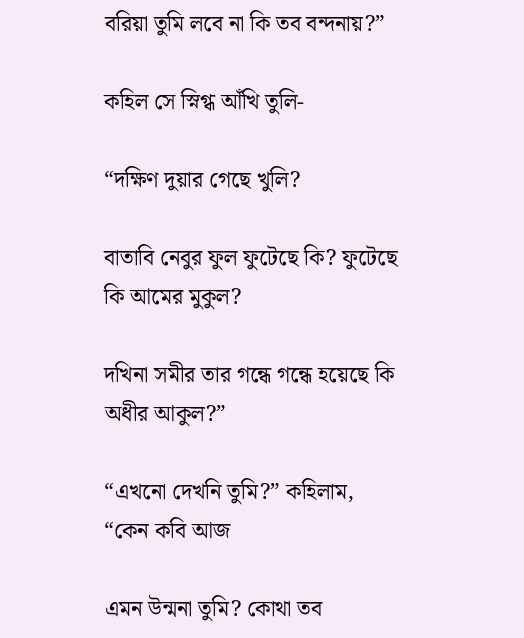বরিয়া তুমি লবে না কি তব বন্দনায়?”

কহিল সে স্নিগ্ধ আঁখি তুলি-

“দক্ষিণ দুয়ার গেছে খুলি?

বাতাবি নেবুর ফুল ফুটেছে কি? ফুটেছে কি আমের মুকুল?

দখিনা সমীর তার গন্ধে গন্ধে হয়েছে কি অধীর আকুল?”

“এখনো দেখনি তুমি?” কহিলাম, “কেন কবি আজ

এমন উন্মনা তুমি? কোথা তব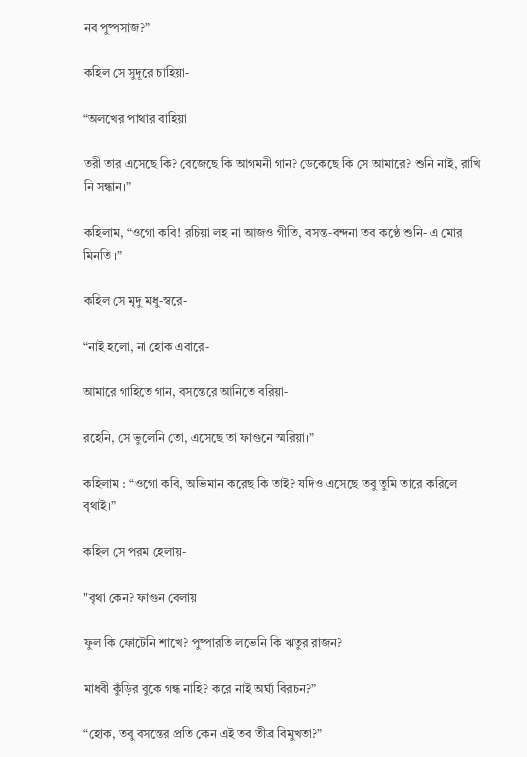নব পুষ্পসাজ?”

কহিল সে সুদূরে চাহিয়া-

“অলখের পাথার বাহিয়া

তরী তার এসেছে কি? বেজেছে কি আগমনী গান? ডেকেছে কি সে আমারে? শুনি নাই, রাখি নি সন্ধান।”

কহিলাম, “ওগো কবি! রচিয়া লহ না আজও গীতি, বসন্ত-বন্দনা তব কণ্ঠে শুনি- এ মোর মিনতি ।”

কহিল সে মৃদু মধু-স্বরে-

“নাই হলো, না হোক এবারে-

আমারে গাহিতে গান, বসন্তেরে আনিতে বরিয়া-

রহেনি, সে ভুলেনি তো, এসেছে তা ফাগুনে স্মরিয়া।”

কহিলাম : “ওগো কবি, অভিমান করেছ কি তাই? যদিও এসেছে তবু তুমি তারে করিলে বৃথাই।”

কহিল সে পরম হেলায়-

"বৃথা কেন? ফাগুন বেলায়

ফুল কি ফোটেনি শাখে? পুষ্পারতি লভেনি কি ঋতুর রাজন?

মাধবী কুঁড়ির বুকে গন্ধ নাহি? করে নাই অর্ঘ্য বিরচন?”

“হোক, তবু বসন্তের প্রতি কেন এই তব তীব্র বিমুখতা?”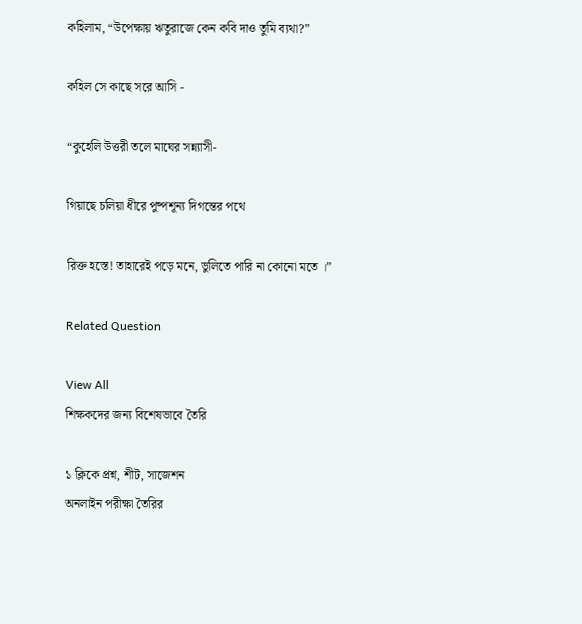কহিলাম, “উপেক্ষায় ঋতুরাজে কেন কবি দাও তুমি ব্যথা?”

কহিল সে কাছে সরে আসি -

“কুহেলি উত্তরী তলে মাঘের সন্ন্যাসী-

গিয়াছে চলিয়া ধীরে পুষ্পশূন্য দিগন্তের পথে

রিক্ত হস্তে! তাহারেই পড়ে মনে, ভুলিতে পারি না কোনো মতে ।”

Related Question

View All
শিক্ষকদের জন্য বিশেষভাবে তৈরি

১ ক্লিকে প্রশ্ন, শীট, সাজেশন
অনলাইন পরীক্ষা তৈরির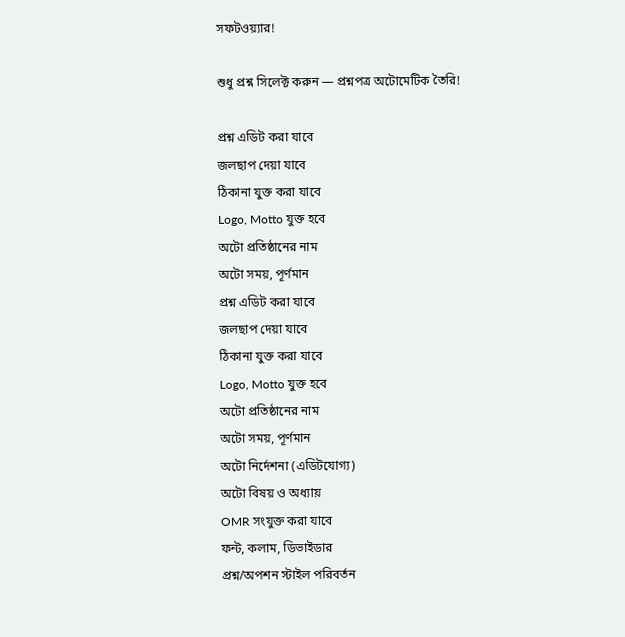সফটওয়্যার!

শুধু প্রশ্ন সিলেক্ট করুন — প্রশ্নপত্র অটোমেটিক তৈরি!

প্রশ্ন এডিট করা যাবে
জলছাপ দেয়া যাবে
ঠিকানা যুক্ত করা যাবে
Logo, Motto যুক্ত হবে
অটো প্রতিষ্ঠানের নাম
অটো সময়, পূর্ণমান
প্রশ্ন এডিট করা যাবে
জলছাপ দেয়া যাবে
ঠিকানা যুক্ত করা যাবে
Logo, Motto যুক্ত হবে
অটো প্রতিষ্ঠানের নাম
অটো সময়, পূর্ণমান
অটো নির্দেশনা (এডিটযোগ্য)
অটো বিষয় ও অধ্যায়
OMR সংযুক্ত করা যাবে
ফন্ট, কলাম, ডিভাইডার
প্রশ্ন/অপশন স্টাইল পরিবর্তন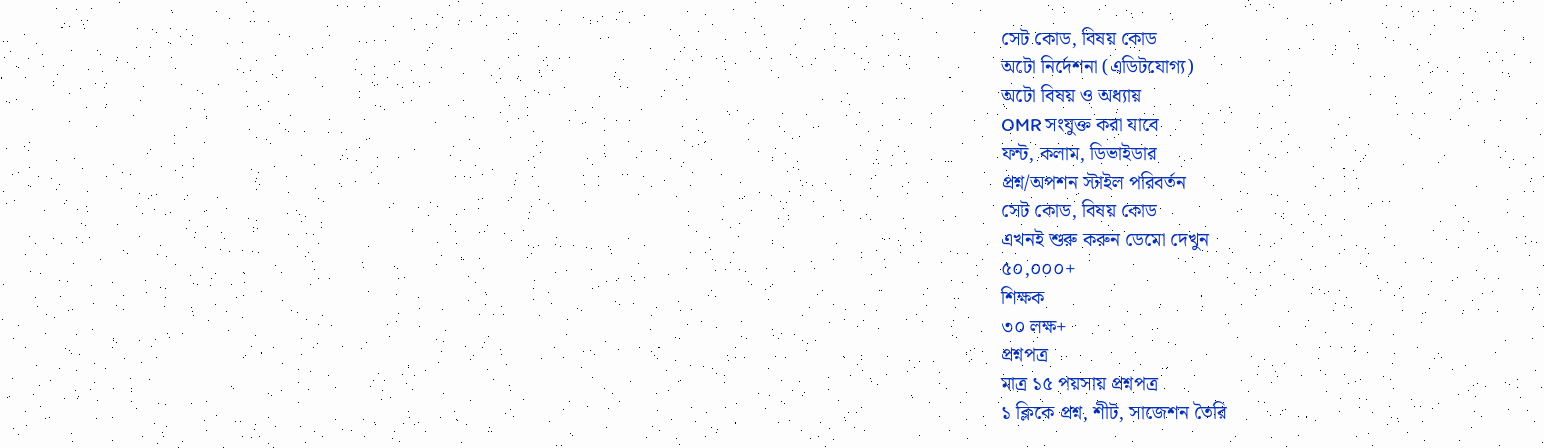সেট কোড, বিষয় কোড
অটো নির্দেশনা (এডিটযোগ্য)
অটো বিষয় ও অধ্যায়
OMR সংযুক্ত করা যাবে
ফন্ট, কলাম, ডিভাইডার
প্রশ্ন/অপশন স্টাইল পরিবর্তন
সেট কোড, বিষয় কোড
এখনই শুরু করুন ডেমো দেখুন
৫০,০০০+
শিক্ষক
৩০ লক্ষ+
প্রশ্নপত্র
মাত্র ১৫ পয়সায় প্রশ্নপত্র
১ ক্লিকে প্রশ্ন, শীট, সাজেশন তৈরি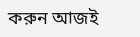করুন আজই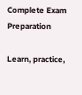Complete Exam
Preparation

Learn, practice,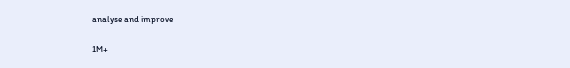analyse and improve

1M+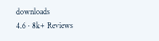downloads
4.6 · 8k+ Reviews